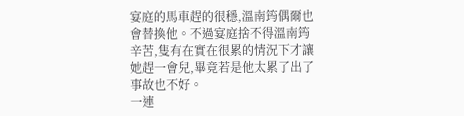宴庭的馬車趕的很穩,溫南筠偶爾也會替換他。不過宴庭捨不得溫南筠辛苦,隻有在實在很累的情況下才讓她趕一會兒,畢竟若是他太累了出了事故也不好。
一連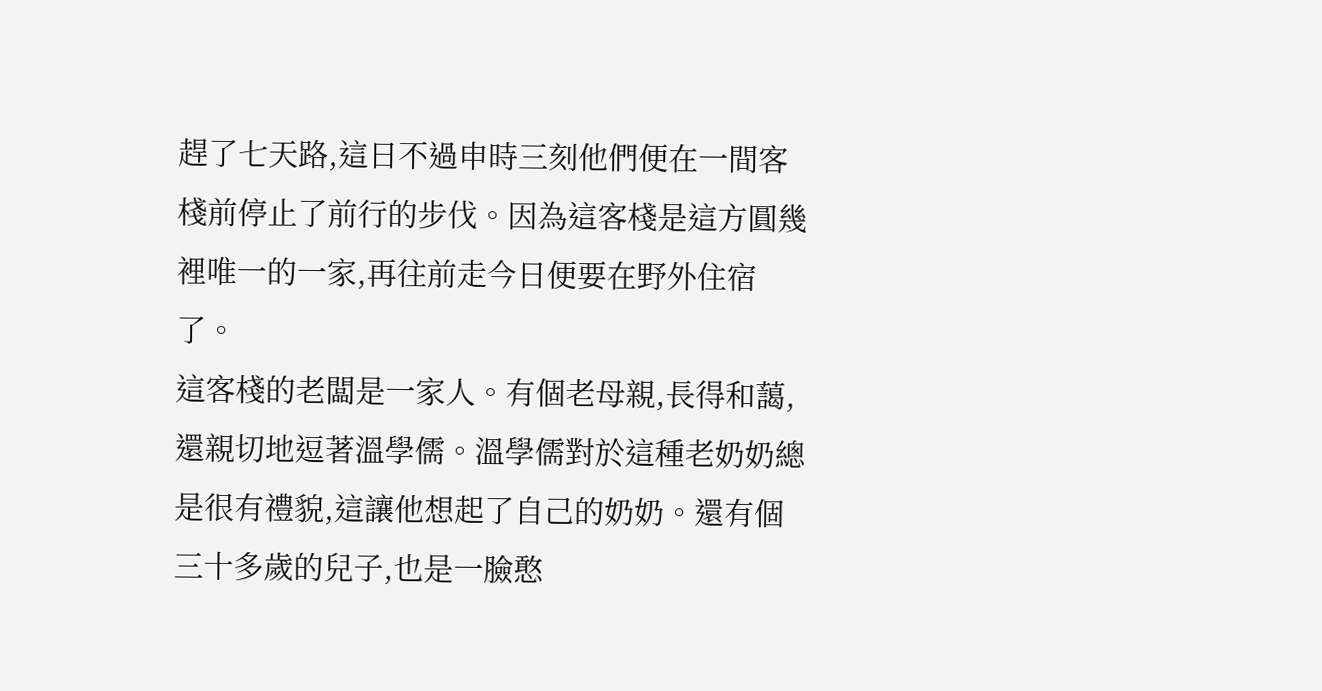趕了七天路,這日不過申時三刻他們便在一間客棧前停止了前行的步伐。因為這客棧是這方圓幾裡唯一的一家,再往前走今日便要在野外住宿了。
這客棧的老闆是一家人。有個老母親,長得和藹,還親切地逗著溫學儒。溫學儒對於這種老奶奶總是很有禮貌,這讓他想起了自己的奶奶。還有個三十多歲的兒子,也是一臉憨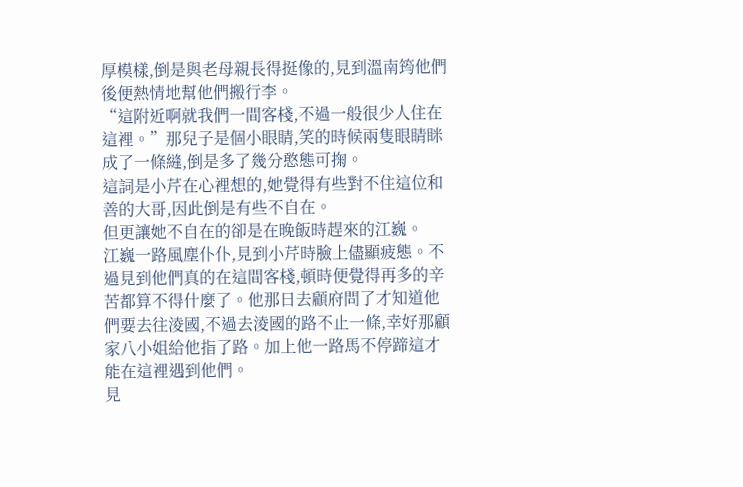厚模樣,倒是與老母親長得挺像的,見到溫南筠他們後便熱情地幫他們搬行李。
“這附近啊就我們一間客棧,不過一般很少人住在這裡。”那兒子是個小眼睛,笑的時候兩隻眼睛眯成了一條縫,倒是多了幾分憨態可掬。
這詞是小芹在心裡想的,她覺得有些對不住這位和善的大哥,因此倒是有些不自在。
但更讓她不自在的卻是在晚飯時趕來的江巍。
江巍一路風塵仆仆,見到小芹時臉上儘顯疲態。不過見到他們真的在這間客棧,頓時便覺得再多的辛苦都算不得什麼了。他那日去顧府問了才知道他們要去往淩國,不過去淩國的路不止一條,幸好那顧家八小姐給他指了路。加上他一路馬不停蹄這才能在這裡遇到他們。
見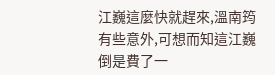江巍這麼快就趕來,溫南筠有些意外,可想而知這江巍倒是費了一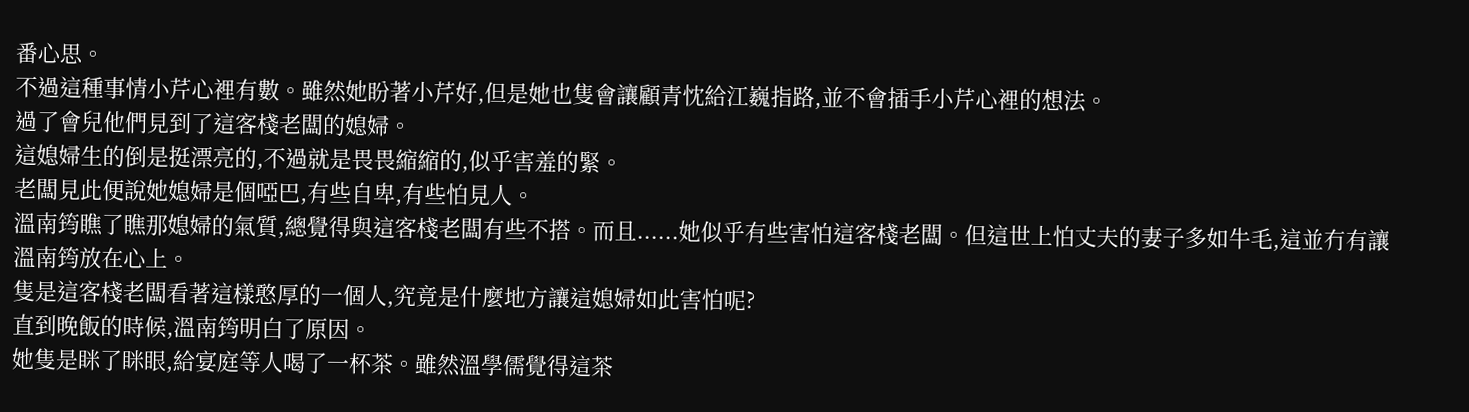番心思。
不過這種事情小芹心裡有數。雖然她盼著小芹好,但是她也隻會讓顧青忱給江巍指路,並不會插手小芹心裡的想法。
過了會兒他們見到了這客棧老闆的媳婦。
這媳婦生的倒是挺漂亮的,不過就是畏畏縮縮的,似乎害羞的緊。
老闆見此便說她媳婦是個啞巴,有些自卑,有些怕見人。
溫南筠瞧了瞧那媳婦的氣質,總覺得與這客棧老闆有些不搭。而且......她似乎有些害怕這客棧老闆。但這世上怕丈夫的妻子多如牛毛,這並冇有讓溫南筠放在心上。
隻是這客棧老闆看著這樣憨厚的一個人,究竟是什麼地方讓這媳婦如此害怕呢?
直到晚飯的時候,溫南筠明白了原因。
她隻是眯了眯眼,給宴庭等人喝了一杯茶。雖然溫學儒覺得這茶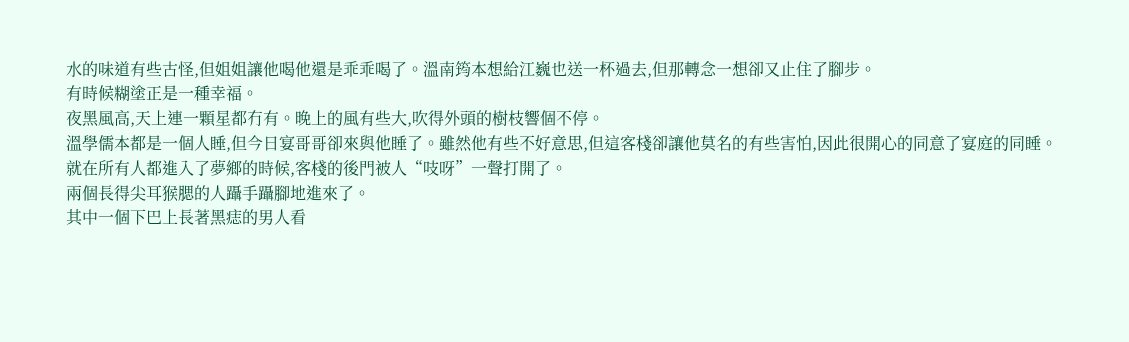水的味道有些古怪,但姐姐讓他喝他還是乖乖喝了。溫南筠本想給江巍也送一杯過去,但那轉念一想卻又止住了腳步。
有時候糊塗正是一種幸福。
夜黑風高,天上連一顆星都冇有。晚上的風有些大,吹得外頭的樹枝響個不停。
溫學儒本都是一個人睡,但今日宴哥哥卻來與他睡了。雖然他有些不好意思,但這客棧卻讓他莫名的有些害怕,因此很開心的同意了宴庭的同睡。
就在所有人都進入了夢鄉的時候,客棧的後門被人“吱呀”一聲打開了。
兩個長得尖耳猴腮的人躡手躡腳地進來了。
其中一個下巴上長著黑痣的男人看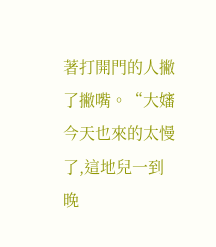著打開門的人撇了撇嘴。“大嬸今天也來的太慢了,這地兒一到晚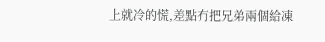上就冷的慌,差點冇把兄弟兩個給凍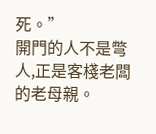死。”
開門的人不是彆人,正是客棧老闆的老母親。